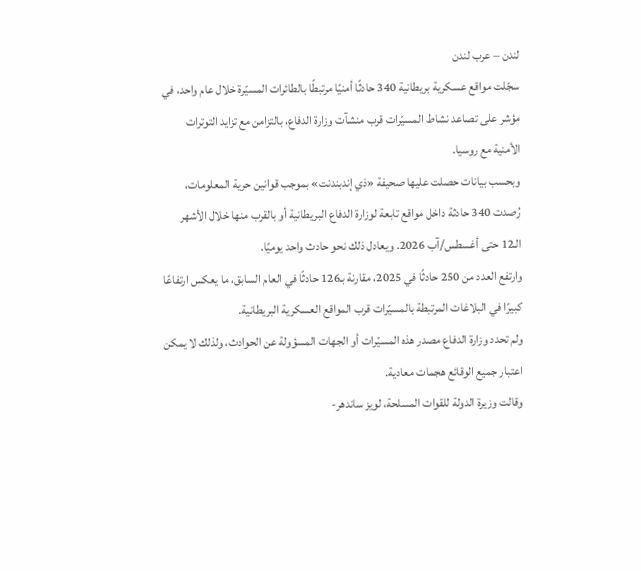لندن – عرب لندن
سجّلت مواقع عسكرية بريطانية 340 حادثًا أمنيًا مرتبطًا بالطائرات المسيّرة خلال عام واحد، في مؤشر على تصاعد نشاط المسيّرات قرب منشآت وزارة الدفاع، بالتزامن مع تزايد التوترات الأمنية مع روسيا.
وبحسب بيانات حصلت عليها صحيفة «ذي إندبندنت» بموجب قوانين حرية المعلومات، رُصدت 340 حادثة داخل مواقع تابعة لوزارة الدفاع البريطانية أو بالقرب منها خلال الأشهر الـ12 حتى أغسطس/آب 2026. ويعادل ذلك نحو حادث واحد يوميًا.
وارتفع العدد من 250 حادثًا في 2025، مقارنة بـ126 حادثًا في العام السابق، ما يعكس ارتفاعًا كبيرًا في البلاغات المرتبطة بالمسيّرات قرب المواقع العسكرية البريطانية.
ولم تحدد وزارة الدفاع مصدر هذه المسيّرات أو الجهات المسؤولة عن الحوادث، ولذلك لا يمكن اعتبار جميع الوقائع هجمات معادية.
وقالت وزيرة الدولة للقوات المسلحة، لويز ساندهر-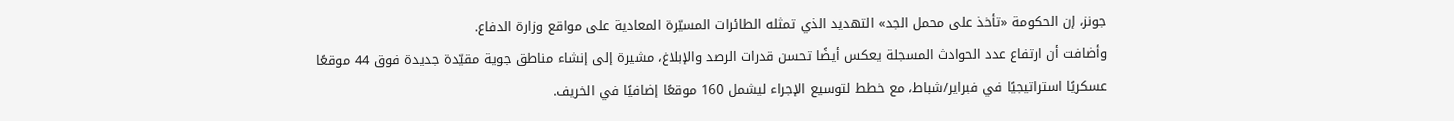جونز، إن الحكومة «تأخذ على محمل الجد» التهديد الذي تمثله الطائرات المسيّرة المعادية على مواقع وزارة الدفاع.
وأضافت أن ارتفاع عدد الحوادث المسجلة يعكس أيضًا تحسن قدرات الرصد والإبلاغ، مشيرة إلى إنشاء مناطق جوية مقيّدة جديدة فوق 44 موقعًا عسكريًا استراتيجيًا في فبراير/شباط، مع خطط لتوسيع الإجراء ليشمل 160 موقعًا إضافيًا في الخريف.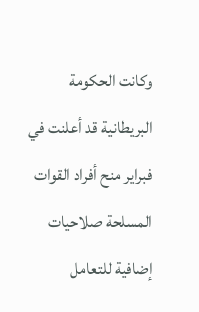وكانت الحكومة البريطانية قد أعلنت في فبراير منح أفراد القوات المسلحة صلاحيات إضافية للتعامل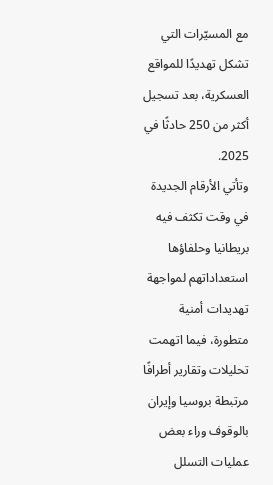مع المسيّرات التي تشكل تهديدًا للمواقع العسكرية، بعد تسجيل أكثر من 250 حادثًا في 2025.
وتأتي الأرقام الجديدة في وقت تكثف فيه بريطانيا وحلفاؤها استعداداتهم لمواجهة تهديدات أمنية متطورة، فيما اتهمت تحليلات وتقارير أطرافًا مرتبطة بروسيا وإيران بالوقوف وراء بعض عمليات التسلل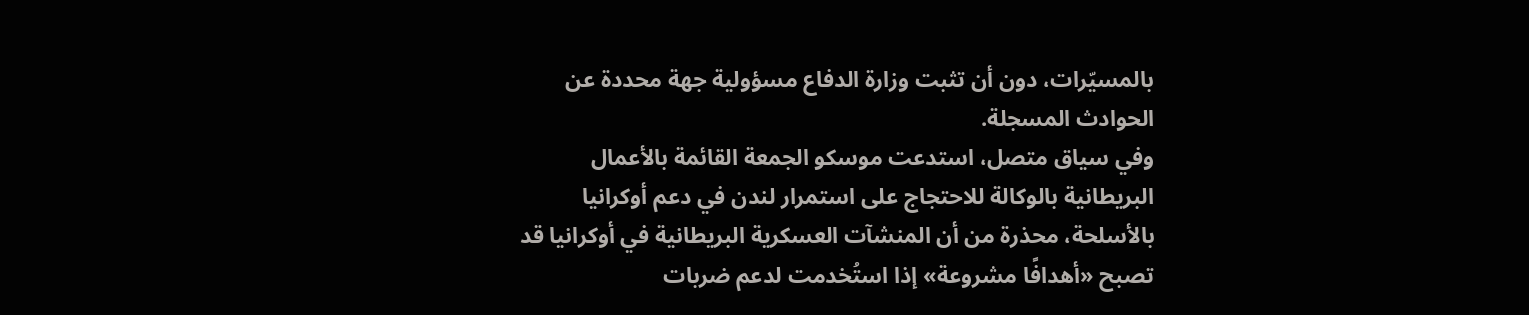بالمسيّرات، دون أن تثبت وزارة الدفاع مسؤولية جهة محددة عن الحوادث المسجلة.
وفي سياق متصل، استدعت موسكو الجمعة القائمة بالأعمال البريطانية بالوكالة للاحتجاج على استمرار لندن في دعم أوكرانيا بالأسلحة، محذرة من أن المنشآت العسكرية البريطانية في أوكرانيا قد تصبح «أهدافًا مشروعة» إذا استُخدمت لدعم ضربات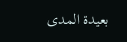بعيدة المدى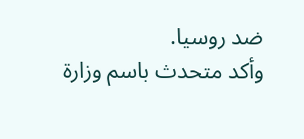ضد روسيا.
وأكد متحدث باسم وزارة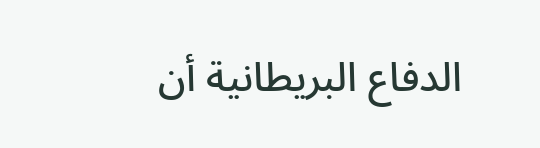الدفاع البريطانية أن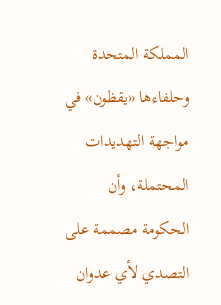المملكة المتحدة وحلفاءها «يقظون» في مواجهة التهديدات المحتملة، وأن الحكومة مصممة على التصدي لأي عدوان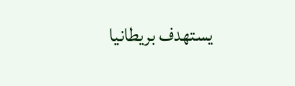يستهدف بريطانيا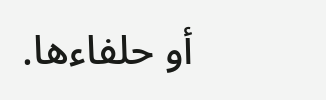أو حلفاءها.